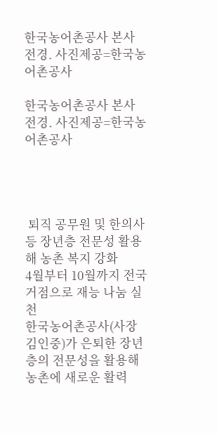한국농어촌공사 본사 전경. 사진제공=한국농어촌공사

한국농어촌공사 본사 전경. 사진제공=한국농어촌공사




 퇴직 공무원 및 한의사 등 장년층 전문성 활용해 농촌 복지 강화
4월부터 10월까지 전국 거점으로 재능 나눔 실천
한국농어촌공사(사장 김인중)가 은퇴한 장년층의 전문성을 활용해 농촌에 새로운 활력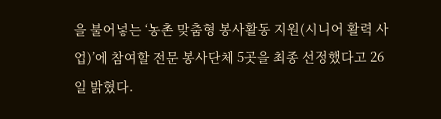을 불어넣는 ‘농촌 맞춤형 봉사활동 지원(시니어 활력 사업)’에 참여할 전문 봉사단체 5곳을 최종 선정했다고 26일 밝혔다.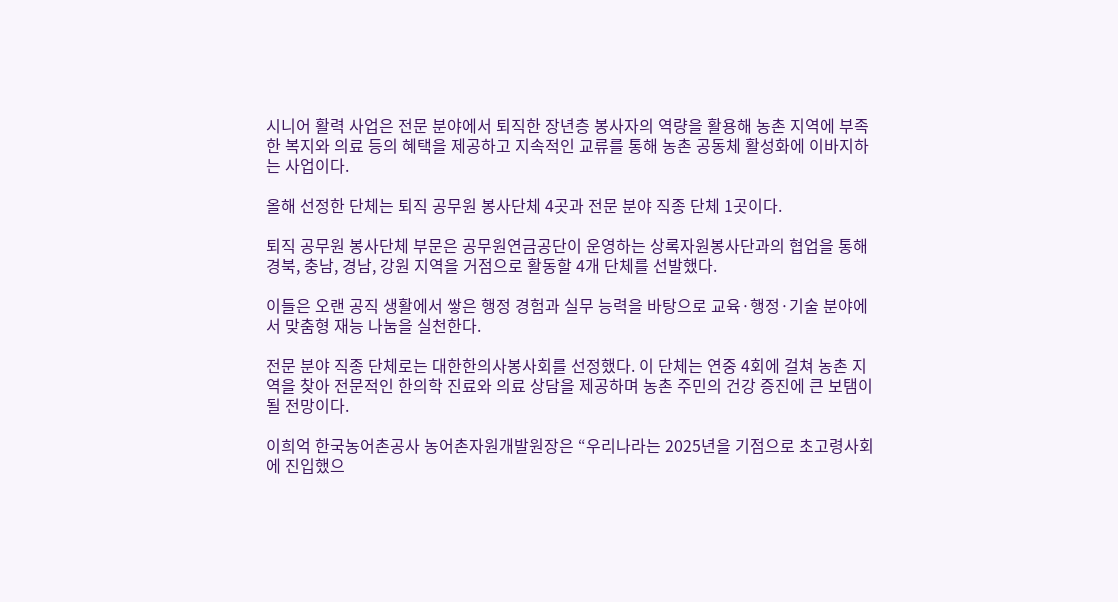시니어 활력 사업은 전문 분야에서 퇴직한 장년층 봉사자의 역량을 활용해 농촌 지역에 부족한 복지와 의료 등의 혜택을 제공하고 지속적인 교류를 통해 농촌 공동체 활성화에 이바지하는 사업이다.

올해 선정한 단체는 퇴직 공무원 봉사단체 4곳과 전문 분야 직종 단체 1곳이다.

퇴직 공무원 봉사단체 부문은 공무원연금공단이 운영하는 상록자원봉사단과의 협업을 통해 경북, 충남, 경남, 강원 지역을 거점으로 활동할 4개 단체를 선발했다.

이들은 오랜 공직 생활에서 쌓은 행정 경험과 실무 능력을 바탕으로 교육·행정·기술 분야에서 맞춤형 재능 나눔을 실천한다.

전문 분야 직종 단체로는 대한한의사봉사회를 선정했다. 이 단체는 연중 4회에 걸쳐 농촌 지역을 찾아 전문적인 한의학 진료와 의료 상담을 제공하며 농촌 주민의 건강 증진에 큰 보탬이 될 전망이다.

이희억 한국농어촌공사 농어촌자원개발원장은 “우리나라는 2025년을 기점으로 초고령사회에 진입했으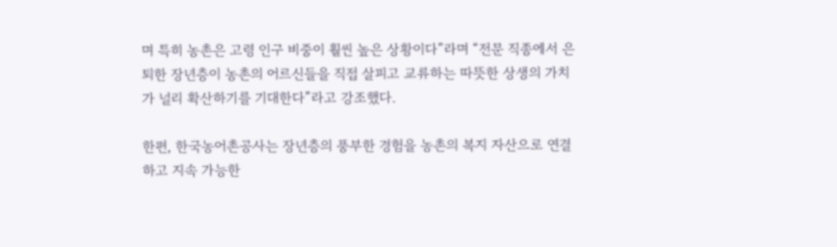며 특히 농촌은 고령 인구 비중이 훨씬 높은 상황이다”라며 “전문 직종에서 은퇴한 장년층이 농촌의 어르신들을 직접 살피고 교류하는 따뜻한 상생의 가치가 널리 확산하기를 기대한다”라고 강조했다.

한편, 한국농어촌공사는 장년층의 풍부한 경험을 농촌의 복지 자산으로 연결하고 지속 가능한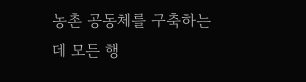농촌 공동체를 구축하는 데 모든 행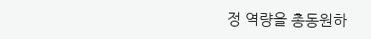정 역량을 총동원하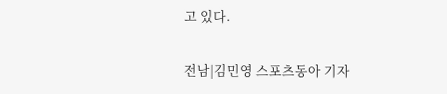고 있다.

전남|김민영 스포츠동아 기자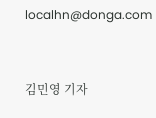localhn@donga.com


김민영 기자